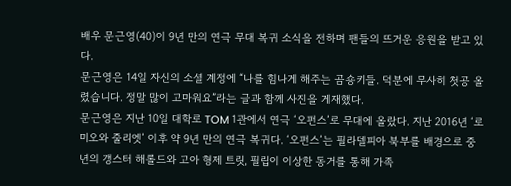배우 문근영(40)이 9년 만의 연극 무대 복귀 소식을 전하며 팬들의 뜨거운 응원을 받고 있다.
문근영은 14일 자신의 소셜 계정에 “나를 힘나게 해주는 곰숑키들. 덕분에 무사히 첫공 올렸습니다. 정말 많이 고마워요”라는 글과 함께 사진을 게재했다.
문근영은 지난 10일 대학로 TOM 1관에서 연극 ‘오펀스’로 무대에 올랐다. 지난 2016년 ‘로미오와 줄리엣’ 이후 약 9년 만의 연극 복귀다. ‘오펀스’는 필라델피아 북부를 배경으로 중년의 갱스터 해롤드와 고아 형제 트릿, 필립이 이상한 동거를 통해 가족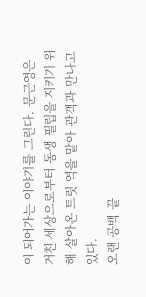이 되어가는 이야기를 그린다. 문근영은 거친 세상으로부터 동생 필립을 지키기 위해 살아온 트릿 역을 맡아 관객과 만나고 있다.
오랜 공백 끝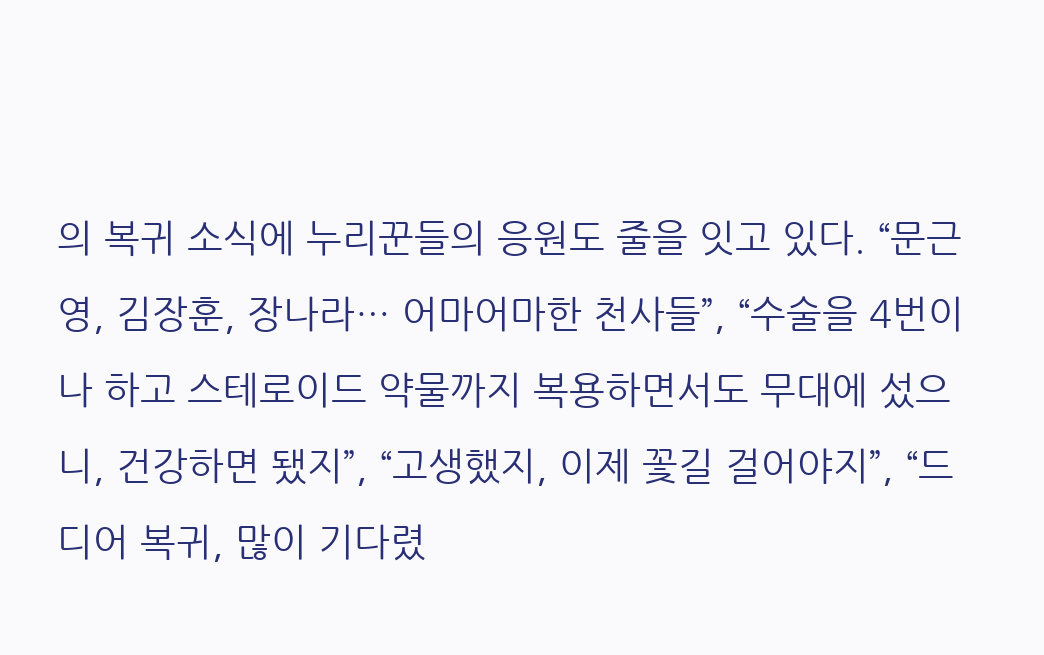의 복귀 소식에 누리꾼들의 응원도 줄을 잇고 있다. “문근영, 김장훈, 장나라… 어마어마한 천사들”, “수술을 4번이나 하고 스테로이드 약물까지 복용하면서도 무대에 섰으니, 건강하면 됐지”, “고생했지, 이제 꽃길 걸어야지”, “드디어 복귀, 많이 기다렸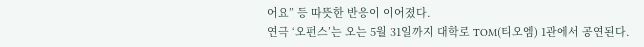어요” 등 따뜻한 반응이 이어졌다.
연극 ‘오펀스’는 오는 5월 31일까지 대학로 TOM(티오엠) 1관에서 공연된다.